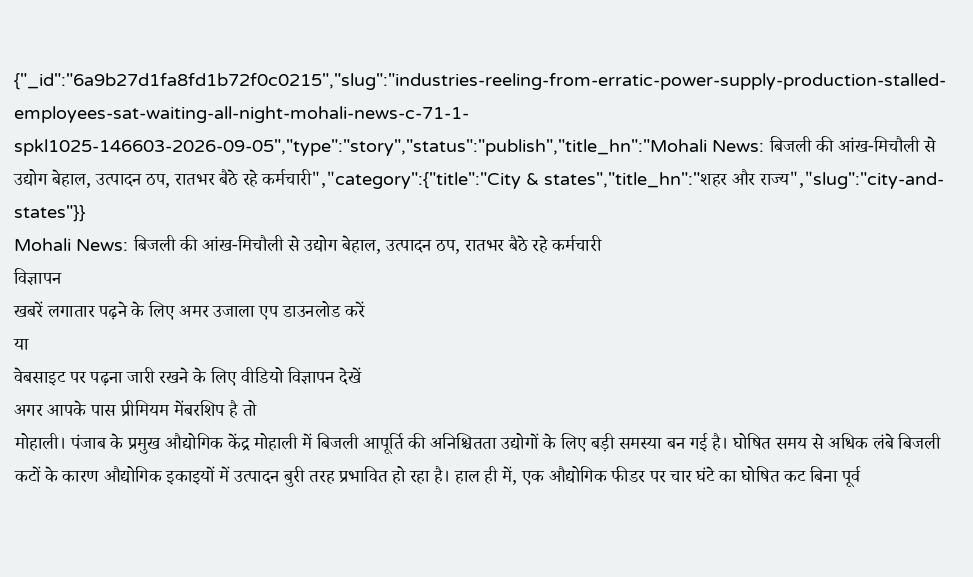{"_id":"6a9b27d1fa8fd1b72f0c0215","slug":"industries-reeling-from-erratic-power-supply-production-stalled-employees-sat-waiting-all-night-mohali-news-c-71-1-spkl1025-146603-2026-09-05","type":"story","status":"publish","title_hn":"Mohali News: बिजली की आंख-मिचौली से उद्योग बेहाल, उत्पादन ठप, रातभर बैठे रहे कर्मचारी","category":{"title":"City & states","title_hn":"शहर और राज्य","slug":"city-and-states"}}
Mohali News: बिजली की आंख-मिचौली से उद्योग बेहाल, उत्पादन ठप, रातभर बैठे रहे कर्मचारी
विज्ञापन
खबरें लगातार पढ़ने के लिए अमर उजाला एप डाउनलोड करें
या
वेबसाइट पर पढ़ना जारी रखने के लिए वीडियो विज्ञापन देखें
अगर आपके पास प्रीमियम मेंबरशिप है तो
मोहाली। पंजाब के प्रमुख औद्योगिक केंद्र मोहाली में बिजली आपूर्ति की अनिश्चितता उद्योगों के लिए बड़ी समस्या बन गई है। घोषित समय से अधिक लंबे बिजली कटों के कारण औद्योगिक इकाइयों में उत्पादन बुरी तरह प्रभावित हो रहा है। हाल ही में, एक औद्योगिक फीडर पर चार घंटे का घोषित कट बिना पूर्व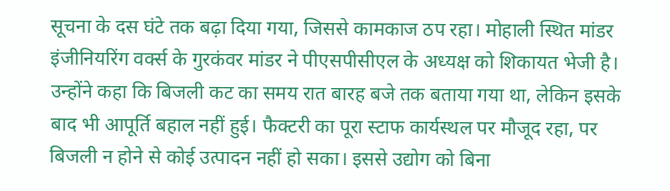सूचना के दस घंटे तक बढ़ा दिया गया, जिससे कामकाज ठप रहा। मोहाली स्थित मांडर इंजीनियरिंग वर्क्स के गुरकंवर मांडर ने पीएसपीसीएल के अध्यक्ष को शिकायत भेजी है। उन्होंने कहा कि बिजली कट का समय रात बारह बजे तक बताया गया था, लेकिन इसके बाद भी आपूर्ति बहाल नहीं हुई। फैक्टरी का पूरा स्टाफ कार्यस्थल पर मौजूद रहा, पर बिजली न होने से कोई उत्पादन नहीं हो सका। इससे उद्योग को बिना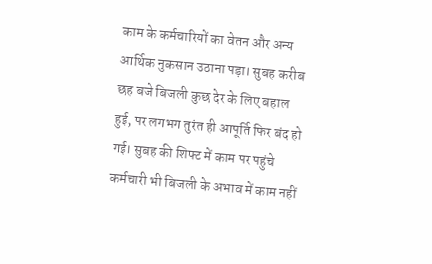काम के कर्मचारियों का वेतन और अन्य आर्थिक नुकसान उठाना पड़ा। सुबह करीब छह बजे बिजली कुछ देर के लिए बहाल हुई, पर लगभग तुरंत ही आपूर्ति फिर बंद हो गई। सुबह की शिफ्ट में काम पर पहुंचे कर्मचारी भी बिजली के अभाव में काम नहीं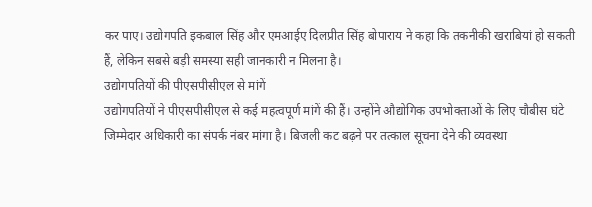कर पाए। उद्योगपति इकबाल सिंह और एमआईए दिलप्रीत सिंह बोपाराय ने कहा कि तकनीकी खराबियां हो सकती हैं, लेकिन सबसे बड़ी समस्या सही जानकारी न मिलना है।
उद्योगपतियों की पीएसपीसीएल से मांगें
उद्योगपतियों ने पीएसपीसीएल से कई महत्वपूर्ण मांगें की हैं। उन्होंने औद्योगिक उपभोक्ताओं के लिए चौबीस घंटे जिम्मेदार अधिकारी का संपर्क नंबर मांगा है। बिजली कट बढ़ने पर तत्काल सूचना देने की व्यवस्था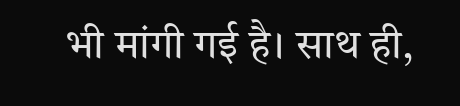भी मांगी गई है। साथ ही,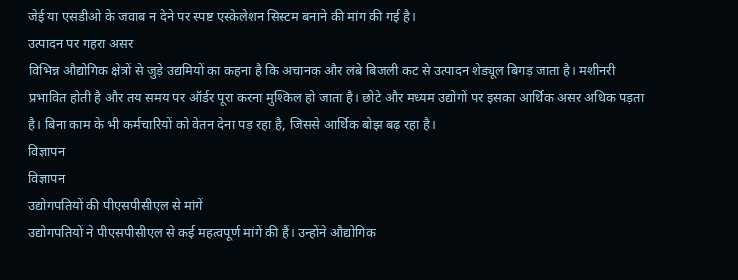जेई या एसडीओ के जवाब न देने पर स्पष्ट एस्केलेशन सिस्टम बनाने की मांग की गई है।
उत्पादन पर गहरा असर
विभिन्न औद्योगिक क्षेत्रों से जुड़े उद्यमियों का कहना है कि अचानक और लंबे बिजली कट से उत्पादन शेड्यूल बिगड़ जाता है। मशीनरी प्रभावित होती है और तय समय पर ऑर्डर पूरा करना मुश्किल हो जाता है। छोटे और मध्यम उद्योगों पर इसका आर्थिक असर अधिक पड़ता है। बिना काम के भी कर्मचारियों को वेतन देना पड़ रहा है, जिससे आर्थिक बोझ बढ़ रहा है।
विज्ञापन
विज्ञापन
उद्योगपतियों की पीएसपीसीएल से मांगें
उद्योगपतियों ने पीएसपीसीएल से कई महत्वपूर्ण मांगें की हैं। उन्होंने औद्योगिक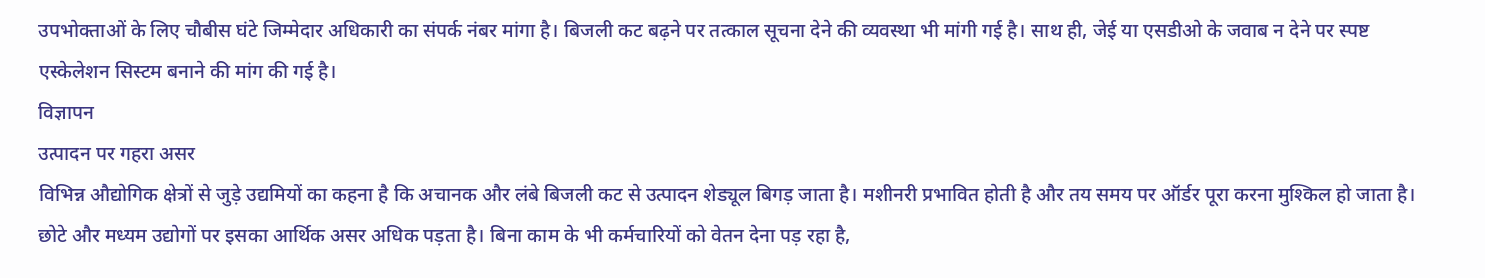उपभोक्ताओं के लिए चौबीस घंटे जिम्मेदार अधिकारी का संपर्क नंबर मांगा है। बिजली कट बढ़ने पर तत्काल सूचना देने की व्यवस्था भी मांगी गई है। साथ ही, जेई या एसडीओ के जवाब न देने पर स्पष्ट एस्केलेशन सिस्टम बनाने की मांग की गई है।
विज्ञापन
उत्पादन पर गहरा असर
विभिन्न औद्योगिक क्षेत्रों से जुड़े उद्यमियों का कहना है कि अचानक और लंबे बिजली कट से उत्पादन शेड्यूल बिगड़ जाता है। मशीनरी प्रभावित होती है और तय समय पर ऑर्डर पूरा करना मुश्किल हो जाता है। छोटे और मध्यम उद्योगों पर इसका आर्थिक असर अधिक पड़ता है। बिना काम के भी कर्मचारियों को वेतन देना पड़ रहा है,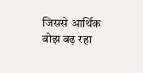जिससे आर्थिक बोझ बढ़ रहा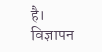है।
विज्ञापन